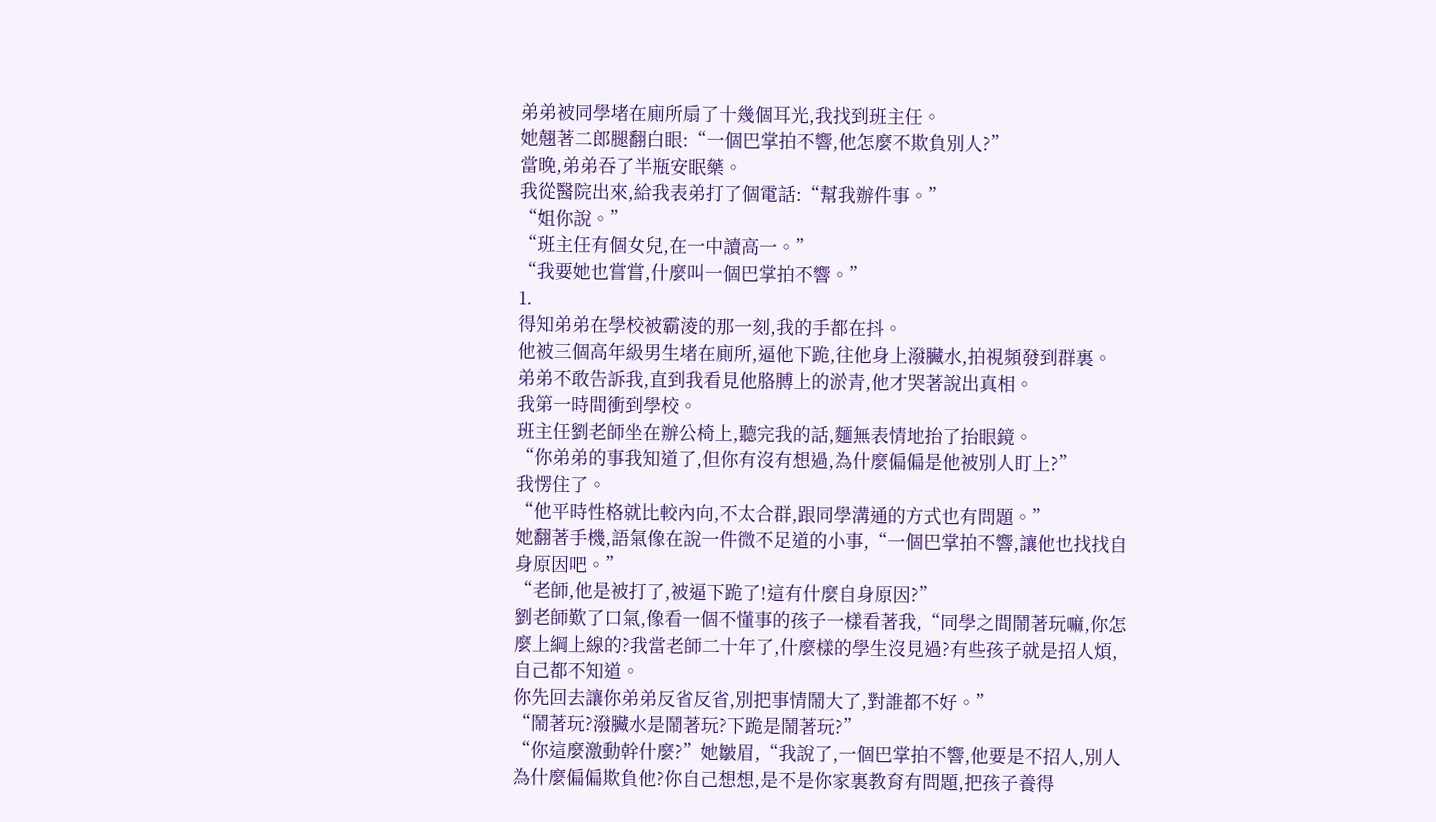弟弟被同學堵在廁所扇了十幾個耳光,我找到班主任。
她翹著二郎腿翻白眼:“一個巴掌拍不響,他怎麼不欺負別人?”
當晚,弟弟吞了半瓶安眠藥。
我從醫院出來,給我表弟打了個電話:“幫我辦件事。”
“姐你說。”
“班主任有個女兒,在一中讀高一。”
“我要她也嘗嘗,什麼叫一個巴掌拍不響。”
1.
得知弟弟在學校被霸淩的那一刻,我的手都在抖。
他被三個高年級男生堵在廁所,逼他下跪,往他身上潑臟水,拍視頻發到群裏。
弟弟不敢告訴我,直到我看見他胳膊上的淤青,他才哭著說出真相。
我第一時間衝到學校。
班主任劉老師坐在辦公椅上,聽完我的話,麵無表情地抬了抬眼鏡。
“你弟弟的事我知道了,但你有沒有想過,為什麼偏偏是他被別人盯上?”
我愣住了。
“他平時性格就比較內向,不太合群,跟同學溝通的方式也有問題。”
她翻著手機,語氣像在說一件微不足道的小事,“一個巴掌拍不響,讓他也找找自身原因吧。”
“老師,他是被打了,被逼下跪了!這有什麼自身原因?”
劉老師歎了口氣,像看一個不懂事的孩子一樣看著我,“同學之間鬧著玩嘛,你怎麼上綱上線的?我當老師二十年了,什麼樣的學生沒見過?有些孩子就是招人煩,自己都不知道。
你先回去讓你弟弟反省反省,別把事情鬧大了,對誰都不好。”
“鬧著玩?潑臟水是鬧著玩?下跪是鬧著玩?”
“你這麼激動幹什麼?”她皺眉,“我說了,一個巴掌拍不響,他要是不招人,別人為什麼偏偏欺負他?你自己想想,是不是你家裏教育有問題,把孩子養得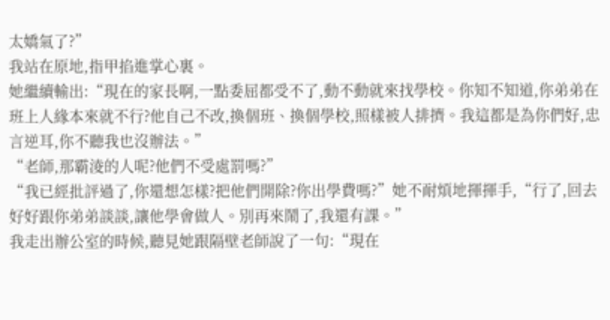太嬌氣了?”
我站在原地,指甲掐進掌心裏。
她繼續輸出:“現在的家長啊,一點委屈都受不了,動不動就來找學校。你知不知道,你弟弟在班上人緣本來就不行?他自己不改,換個班、換個學校,照樣被人排擠。我這都是為你們好,忠言逆耳,你不聽我也沒辦法。”
“老師,那霸淩的人呢?他們不受處罰嗎?”
“我已經批評過了,你還想怎樣?把他們開除?你出學費嗎?”她不耐煩地揮揮手,“行了,回去好好跟你弟弟談談,讓他學會做人。別再來鬧了,我還有課。”
我走出辦公室的時候,聽見她跟隔壁老師說了一句:“現在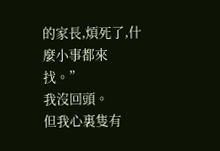的家長,煩死了,什麼小事都來找。”
我沒回頭。
但我心裏隻有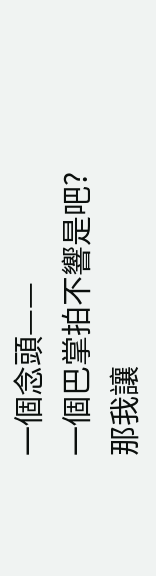一個念頭——
一個巴掌拍不響是吧?
那我讓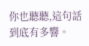你也聽聽,這句話到底有多響。